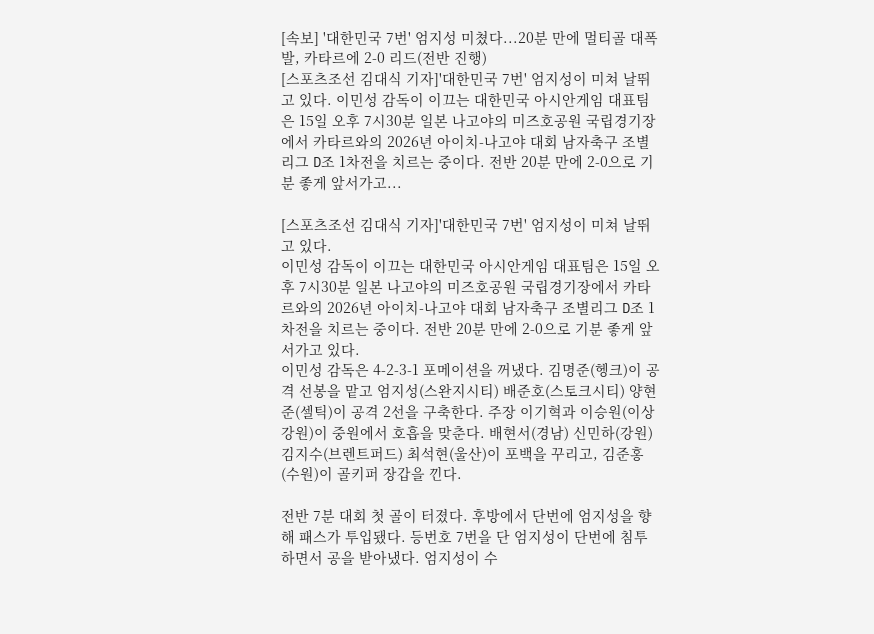[속보] '대한민국 7번' 엄지성 미쳤다...20분 만에 멀티골 대폭발, 카타르에 2-0 리드(전반 진행)
[스포츠조선 김대식 기자]'대한민국 7번' 엄지성이 미쳐 날뛰고 있다. 이민성 감독이 이끄는 대한민국 아시안게임 대표팀은 15일 오후 7시30분 일본 나고야의 미즈호공원 국립경기장에서 카타르와의 2026년 아이치-나고야 대회 남자축구 조별리그 D조 1차전을 치르는 중이다. 전반 20분 만에 2-0으로 기분 좋게 앞서가고...

[스포츠조선 김대식 기자]'대한민국 7번' 엄지성이 미쳐 날뛰고 있다.
이민성 감독이 이끄는 대한민국 아시안게임 대표팀은 15일 오후 7시30분 일본 나고야의 미즈호공원 국립경기장에서 카타르와의 2026년 아이치-나고야 대회 남자축구 조별리그 D조 1차전을 치르는 중이다. 전반 20분 만에 2-0으로 기분 좋게 앞서가고 있다.
이민성 감독은 4-2-3-1 포메이션을 꺼냈다. 김명준(헹크)이 공격 선봉을 맡고 엄지성(스완지시티) 배준호(스토크시티) 양현준(셀틱)이 공격 2선을 구축한다. 주장 이기혁과 이승원(이상 강원)이 중원에서 호흡을 맞춘다. 배현서(경남) 신민하(강원) 김지수(브렌트퍼드) 최석현(울산)이 포백을 꾸리고, 김준홍(수원)이 골키퍼 장갑을 낀다.

전반 7분 대회 첫 골이 터졌다. 후방에서 단번에 엄지성을 향해 패스가 투입됐다. 등번호 7번을 단 엄지성이 단번에 침투하면서 공을 받아냈다. 엄지성이 수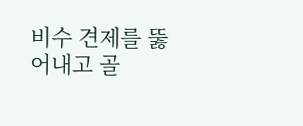비수 견제를 뚫어내고 골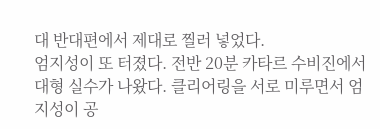대 반대편에서 제대로 찔러 넣었다.
엄지성이 또 터졌다. 전반 20분 카타르 수비진에서 대형 실수가 나왔다. 클리어링을 서로 미루면서 엄지성이 공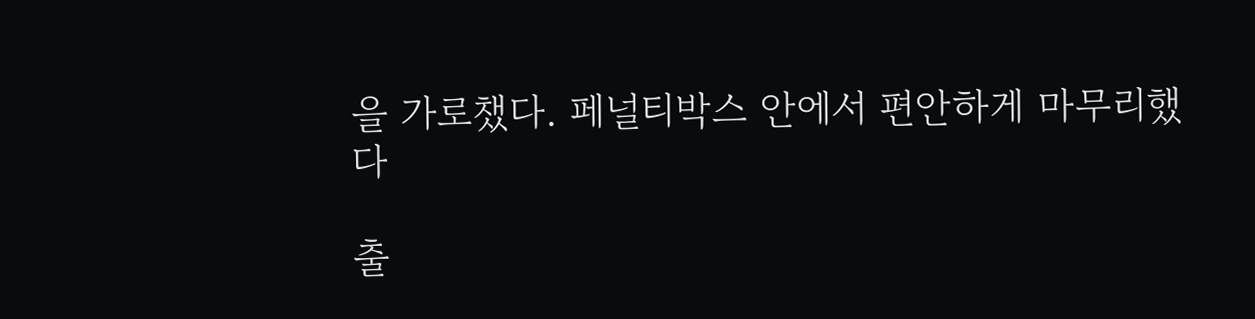을 가로챘다. 페널티박스 안에서 편안하게 마무리했다

출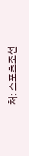처: 스포츠조선